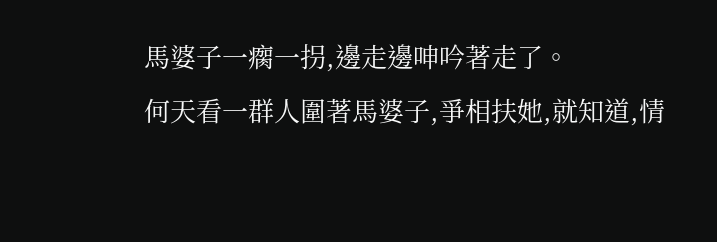馬婆子一瘸一拐,邊走邊呻吟著走了。
何天看一群人圍著馬婆子,爭相扶她,就知道,情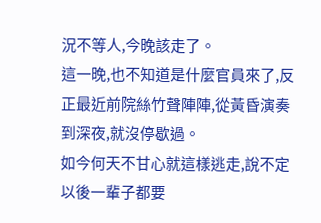況不等人,今晚該走了。
這一晚,也不知道是什麼官員來了,反正最近前院絲竹聲陣陣,從黃昏演奏到深夜,就沒停歇過。
如今何天不甘心就這樣逃走,說不定以後一輩子都要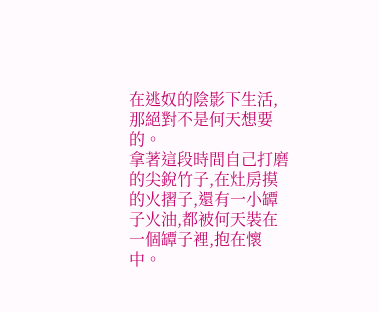在逃奴的陰影下生活,那絕對不是何天想要的。
拿著這段時間自己打磨的尖銳竹子,在灶房摸的火摺子,還有一小罈子火油,都被何天裝在一個罈子裡,抱在懷中。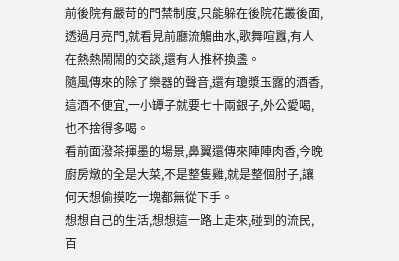前後院有嚴苛的門禁制度,只能躲在後院花叢後面,透過月亮門,就看見前廳流觴曲水,歌舞喧囂,有人在熱熱鬧鬧的交談,還有人推杯換盞。
隨風傳來的除了樂器的聲音,還有瓊漿玉露的酒香,這酒不便宜,一小罈子就要七十兩銀子,外公愛喝,也不捨得多喝。
看前面潑茶揮墨的場景,鼻翼還傳來陣陣肉香,今晚廚房燉的全是大菜,不是整隻雞,就是整個肘子,讓何天想偷摸吃一塊都無從下手。
想想自己的生活,想想這一路上走來,碰到的流民,百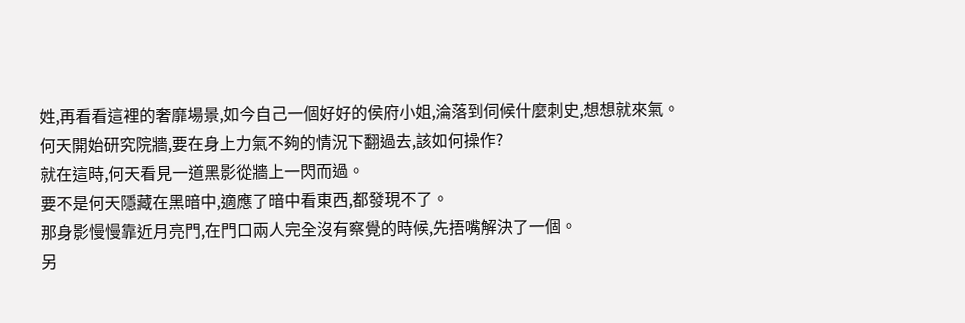姓,再看看這裡的奢靡場景,如今自己一個好好的侯府小姐,淪落到伺候什麼刺史,想想就來氣。
何天開始研究院牆,要在身上力氣不夠的情況下翻過去,該如何操作?
就在這時,何天看見一道黑影從牆上一閃而過。
要不是何天隱藏在黑暗中,適應了暗中看東西,都發現不了。
那身影慢慢靠近月亮門,在門口兩人完全沒有察覺的時候,先捂嘴解決了一個。
另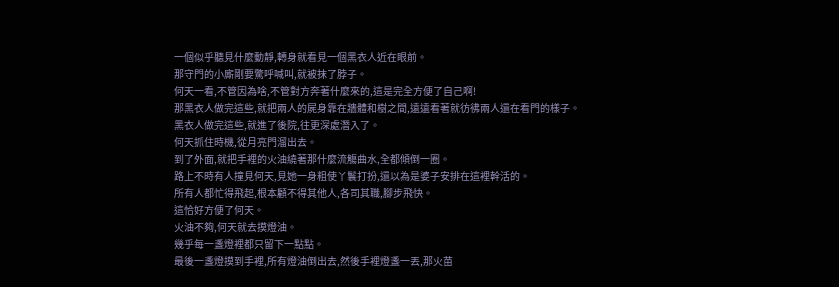一個似乎聽見什麼動靜,轉身就看見一個黑衣人近在眼前。
那守門的小廝剛要驚呼喊叫,就被抹了脖子。
何天一看,不管因為啥,不管對方奔著什麼來的,這是完全方便了自己啊!
那黑衣人做完這些,就把兩人的屍身靠在牆體和樹之間,遠遠看著就彷彿兩人還在看門的樣子。
黑衣人做完這些,就進了後院,往更深處潛入了。
何天抓住時機,從月亮門溜出去。
到了外面,就把手裡的火油繞著那什麼流觴曲水,全都傾倒一圈。
路上不時有人撞見何天,見她一身粗使丫鬟打扮,還以為是婆子安排在這裡幹活的。
所有人都忙得飛起,根本顧不得其他人,各司其職,腳步飛快。
這恰好方便了何天。
火油不夠,何天就去摸燈油。
幾乎每一盞燈裡都只留下一點點。
最後一盞燈摸到手裡,所有燈油倒出去,然後手裡燈盞一丟,那火苗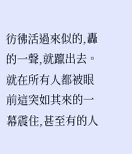彷彿活過來似的,轟的一聲,就躥出去。
就在所有人都被眼前這突如其來的一幕震住,甚至有的人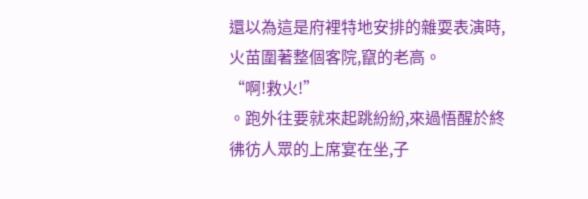還以為這是府裡特地安排的雜耍表演時,火苗圍著整個客院,竄的老高。
“啊!救火!”
。跑外往要就來起跳紛紛,來過悟醒於終彿彷人眾的上席宴在坐,子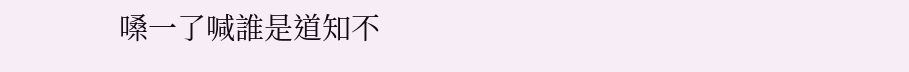嗓一了喊誰是道知不